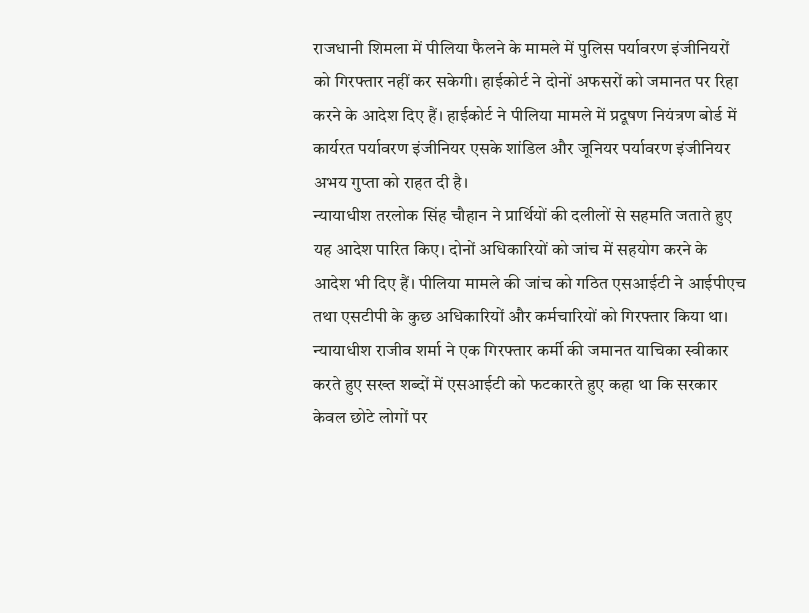राजधानी शिमला में पीलिया फैलने के मामले में पुलिस पर्यावरण इंजीनियरों को गिरफ्तार नहीं कर सकेगी। हाईकोर्ट ने दोनों अफसरों को जमानत पर रिहा करने के आदेश दिए हैं। हाईकोर्ट ने पीलिया मामले में प्रदूषण नियंत्रण बोर्ड में कार्यरत पर्यावरण इंजीनियर एसके शांडिल और जूनियर पर्यावरण इंजीनियर अभय गुप्ता को राहत दी है।
न्यायाधीश तरलोक सिंह चौहान ने प्रार्थियों की दलीलों से सहमति जताते हुए यह आदेश पारित किए। दोनों अधिकारियों को जांच में सहयोग करने के आदेश भी दिए हैं। पीलिया मामले की जांच को गठित एसआईटी ने आईपीएच तथा एसटीपी के कुछ अधिकारियों और कर्मचारियों को गिरफ्तार किया था।
न्यायाधीश राजीव शर्मा ने एक गिरफ्तार कर्मी की जमानत याचिका स्वीकार करते हुए सख्त शब्दों में एसआईटी को फटकारते हुए कहा था कि सरकार केवल छोटे लोगों पर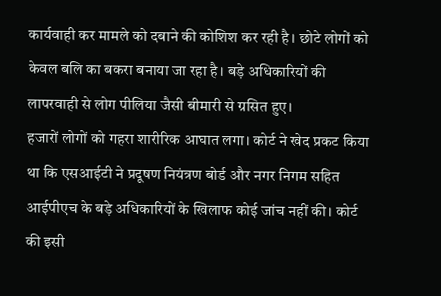कार्यवाही कर मामले को दबाने की कोशिश कर रही है। छोटे लोगों को केवल बलि का बकरा बनाया जा रहा है। बड़े अधिकारियों की लापरवाही से लोग पीलिया जैसी बीमारी से ग्रसित हुए।
हजारों लोगों को गहरा शारीरिक आघात लगा। कोर्ट ने खेद प्रकट किया था कि एसआईटी ने प्रदूषण नियंत्रण बोर्ड और नगर निगम सहित आईपीएच के बड़े अधिकारियों के खिलाफ कोई जांच नहीं की। कोर्ट की इसी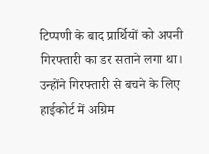टिप्पणी के बाद प्रार्थियों को अपनी गिरफ्तारी का डर सताने लगा था। उन्होंने गिरफ्तारी से बचने के लिए हाईकोर्ट में अग्रिम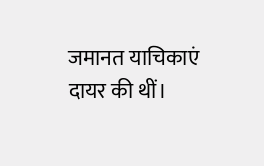जमानत याचिकाएं दायर की थीं।